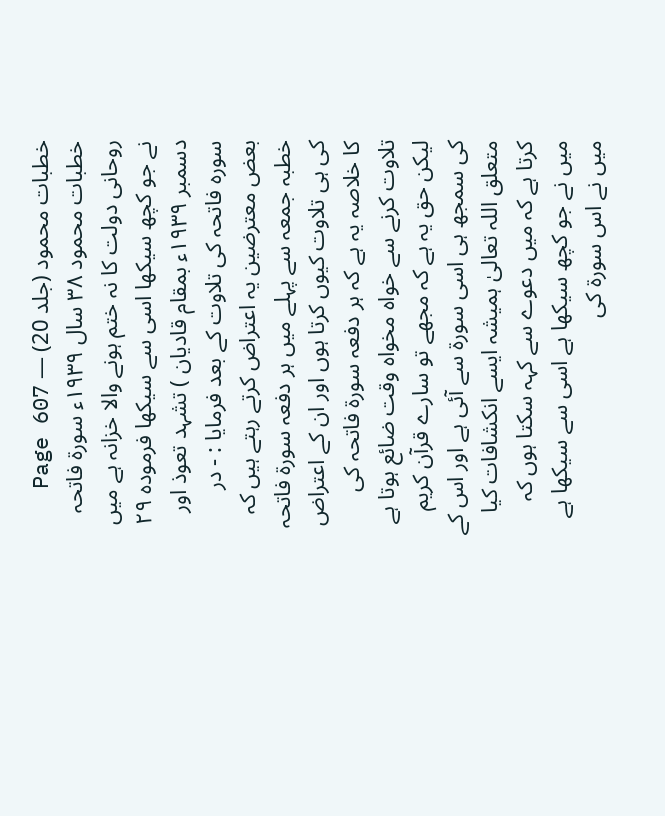خطبات محمود (جلد 20) — Page 607
خطبات محمود ۳۸ سال ۱۹۳۹ء سورة فاتحہ روحانی دولت کا نہ ختم ہونے والا خزانہ ہے میں نے جو کچھ سیکھا اسی سے سیکھا فرموده ۲۹ دسمبر ۱۹۳۹ء بمقام قادیان ) تشہد تعوذ اور سورہ فاتحہ کی تلاوت کے بعد فرمایا : - در بعض معترضین یہ اعتراض کرتے رہتے ہیں کہ خطبہ جمعہ سے پہلے میں ہر دفعہ سورۃ فاتحہ کی ہی تلاوت کیوں کرتا ہوں اور ان کے اعتراض کا خلاصہ یہ ہے کہ ہر دفعہ سورۃ فاتحہ کی تلاوت کرنے سے خواہ مخواہ وقت ضائع ہوتا ہے لیکن حق یہ ہے کہ مجھے تو سارے قرآن کریم کی سمجھ ہی اسی سورۃ سے آئی ہے اور اس کے متعلق اللہ تعالیٰ ہمیشہ ایسے انکشافات کیا کرتا ہے کہ میں دعوے سے کہہ سکتا ہوں کہ میں نے جو کچھ سیکھا ہے اسی سے سیکھا ہے میں نے اس سورۃ کی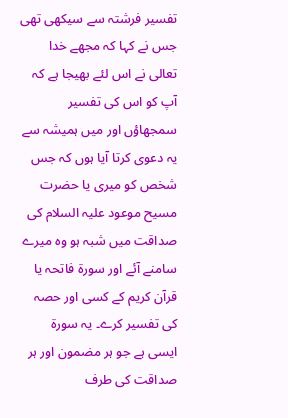تفسیر فرشتہ سے سیکھی تھی جس نے کہا کہ مجھے خدا تعالی نے اس لئے بھیجا ہے کہ آپ کو اس کی تفسیر سمجھاؤں اور میں ہمیشہ سے یہ دعوی کرتا آیا ہوں کہ جس شخص کو میری یا حضرت مسیح موعود علیہ السلام کی صداقت میں شبہ ہو وہ میرے سامنے آئے اور سورۃ فاتحہ یا قرآن کریم کے کسی اور حصہ کی تفسیر کرے۔ یہ سورۃ ایسی ہے جو ہر مضمون اور ہر صداقت کی طرف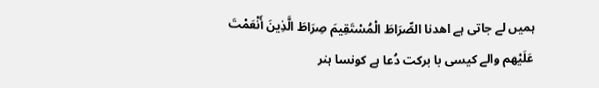ہمیں لے جاتی ہے اهدنا الصِّرَاطَ الْمُسْتَقِيمَ صِرَاطَ الَّذِينَ أَنْعَمْتَ عَلَيْهم والے کیسی با برکت دُعا ہے کونسا ہنر